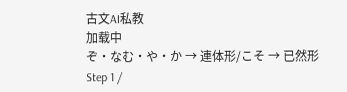古文AI私教
加载中
ぞ・なむ・や・か → 連体形/こそ → 已然形
Step 1 /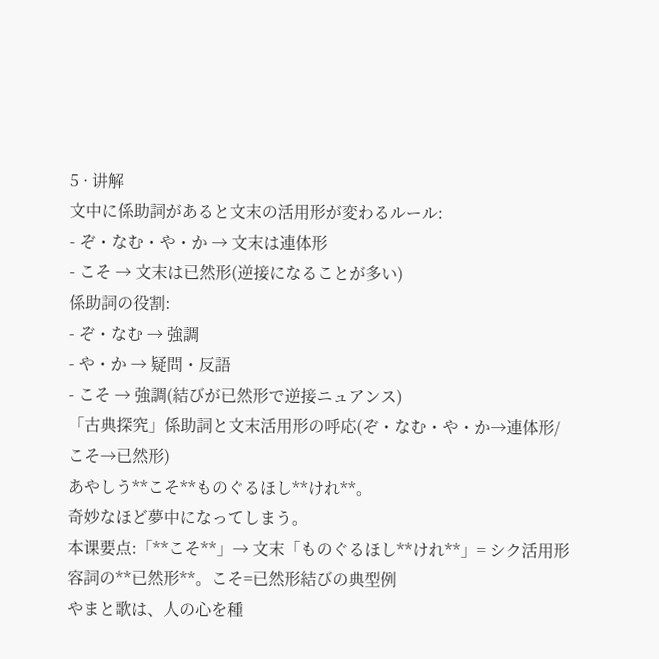5 · 讲解
文中に係助詞があると文末の活用形が変わるルール:
- ぞ・なむ・や・か → 文末は連体形
- こそ → 文末は已然形(逆接になることが多い)
係助詞の役割:
- ぞ・なむ → 強調
- や・か → 疑問・反語
- こそ → 強調(結びが已然形で逆接ニュアンス)
「古典探究」係助詞と文末活用形の呼応(ぞ・なむ・や・か→連体形/こそ→已然形)
あやしう**こそ**ものぐるほし**けれ**。
奇妙なほど夢中になってしまう。
本课要点:「**こそ**」→ 文末「ものぐるほし**けれ**」= シク活用形容詞の**已然形**。こそ=已然形結びの典型例
やまと歌は、人の心を種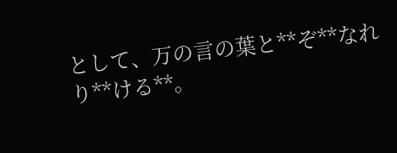として、万の言の葉と**ぞ**なれり**ける**。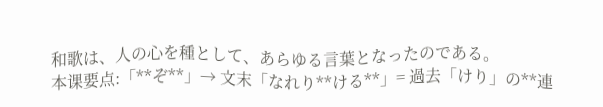和歌は、人の心を種として、あらゆる言葉となったのである。
本课要点:「**ぞ**」→ 文末「なれり**ける**」= 過去「けり」の**連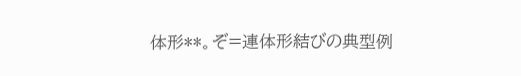体形**。ぞ=連体形結びの典型例